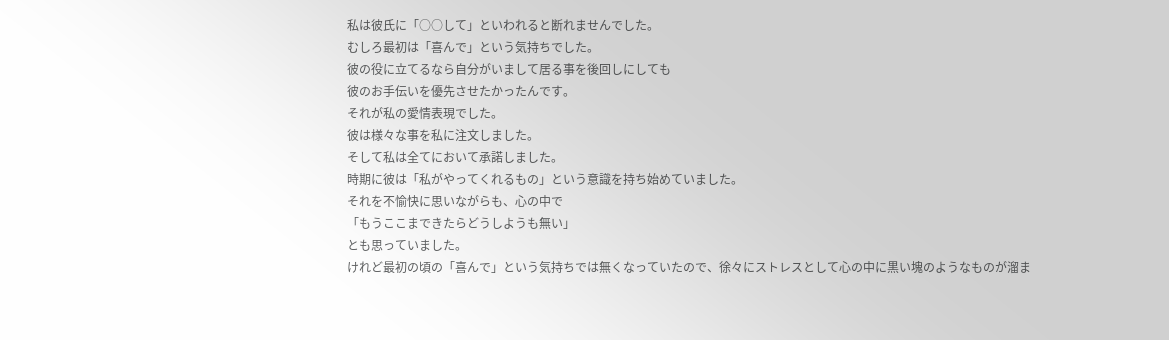私は彼氏に「○○して」といわれると断れませんでした。
むしろ最初は「喜んで」という気持ちでした。
彼の役に立てるなら自分がいまして居る事を後回しにしても
彼のお手伝いを優先させたかったんです。
それが私の愛情表現でした。
彼は様々な事を私に注文しました。
そして私は全てにおいて承諾しました。
時期に彼は「私がやってくれるもの」という意識を持ち始めていました。
それを不愉快に思いながらも、心の中で
「もうここまできたらどうしようも無い」
とも思っていました。
けれど最初の頃の「喜んで」という気持ちでは無くなっていたので、徐々にストレスとして心の中に黒い塊のようなものが溜ま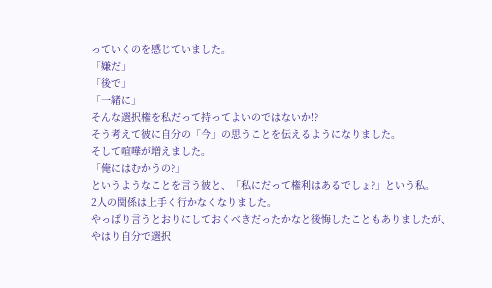っていくのを感じていました。
「嫌だ」
「後で」
「一緒に」
そんな選択権を私だって持ってよいのではないか!?
そう考えて彼に自分の「今」の思うことを伝えるようになりました。
そして喧嘩が増えました。
「俺にはむかうの?」
というようなことを言う彼と、「私にだって権利はあるでしょ?」という私。
2人の関係は上手く行かなくなりました。
やっぱり言うとおりにしておくべきだったかなと後悔したこともありましたが、
やはり自分で選択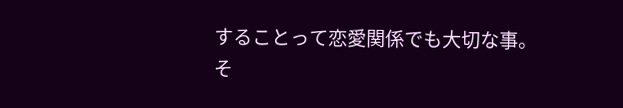することって恋愛関係でも大切な事。
そ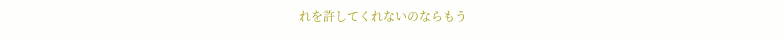れを許してくれないのならもう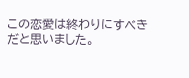この恋愛は終わりにすべきだと思いました。